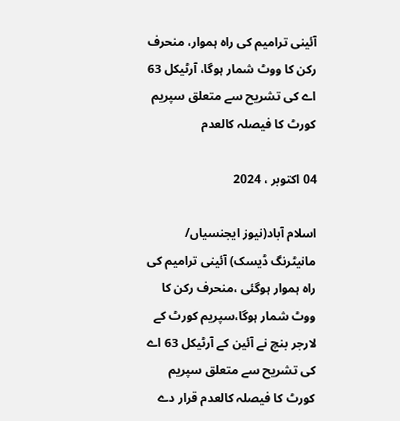آئینی ترامیم کی راہ ہموار، منحرف رکن کا ووٹ شمار ہوگا، آرٹیکل 63 اے کی تشریح سے متعلق سپریم کورٹ کا فیصلہ کالعدم

04 اکتوبر ، 2024

اسلام آباد(نیوز ایجنسیاں/ مانیٹرنگ ڈیسک) آئینی ترامیم کی راہ ہموار ہوگئی ،منحرف رکن کا ووٹ شمار ہوگا،سپریم کورٹ کے لارجر بنچ نے آئین کے آرٹیکل 63 اے کی تشریح سے متعلق سپریم کورٹ کا فیصلہ کالعدم قرار دے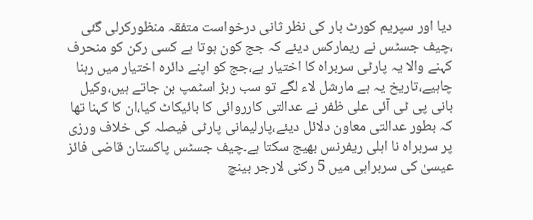دیا اور سپریم کورٹ بار کی نظر ثانی درخواست متفقہ منظورکرلی گئی ،چیف جسٹس نے ریمارکس دیئے کہ جج کون ہوتا ہے کسی رکن کو منحرف کہنے والا یہ پارٹی سربراہ کا اختیار ہے،جج کو اپنے دائرہ اختیار میں رہنا چاہیے،تاریخ یہ ہے مارشل لاء لگے تو سب ربڑ اسٹمپ بن جاتے ہیں،وکیل بانی پی ٹی آئی علی ظفر نے عدالتی کارروائی کا بائیکاٹ کیا،ان کا کہنا تھا کہ بطور عدالتی معاون دلائل دیئے،پارلیمانی پارٹی فیصلہ کی خلاف ورزی پر سربراہ نا اہلی ریفرنس بھیج سکتا ہے۔چیف جسٹس پاکستان قاضی فائز عیسیٰ کی سربراہی میں 5 رکنی لارجر بینچ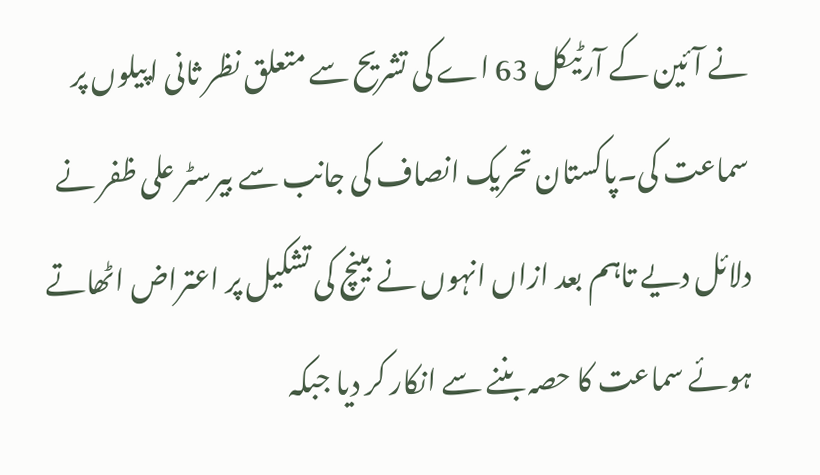نے آئین کے آرٹیکل 63 اے کی تشریح سے متعلق نظر ثانی اپیلوں پر سماعت کی۔پاکستان تحریک انصاف کی جانب سے بیرسٹر علی ظفر نے دلائل دیے تاہم بعد ازاں انہوں نے بینچ کی تشکیل پر اعتراض اٹھاتے ہوئے سماعت کا حصہ بننے سے انکار کر دیا جبکہ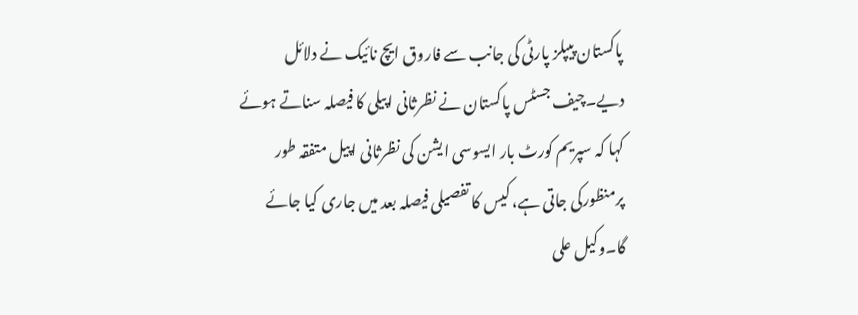پاکستان پیپلز پارٹی کی جانب سے فاروق ایچ نائیک نے دلائل دیے۔چیف جسٹس پاکستان نے نظرثانی اپیلی کا فیصلہ سناتے ہوئے کہا کہ سپریم کورٹ بار ایسوسی ایشن کی نظرثانی اپیل متفقہ طور پرمنظورکی جاتی ہے، کیس کا تفصیلی فیصلہ بعد میں جاری کیا جائے گا۔وکیل علی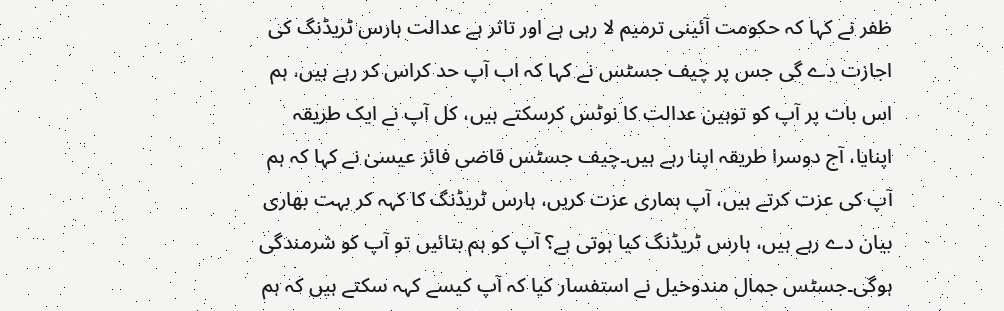ظفر نے کہا کہ حکومت آئینی ترمیم لا رہی ہے اور تاثر ہے عدالت ہارس ٹریڈنگ کی اجازت دے گی جس پر چیف جسٹس نے کہا کہ اب آپ حد کراس کر رہے ہیں، ہم اس بات پر آپ کو توہین عدالت کا نوٹس کرسکتے ہیں، کل آپ نے ایک طریقہ اپنایا، آج دوسرا طریقہ اپنا رہے ہیں۔چیف جسٹس قاضی فائز عیسیٰ نے کہا کہ ہم آپ کی عزت کرتے ہیں، آپ ہماری عزت کریں، ہارس ٹریڈنگ کا کہہ کر بہت بھاری بیان دے رہے ہیں، ہارس ٹریڈنگ کیا ہوتی ہے؟ آپ کو ہم بتائیں تو آپ کو شرمندگی ہوگی۔جسٹس جمال مندوخیل نے استفسار کیا کہ آپ کیسے کہہ سکتے ہیں کہ ہم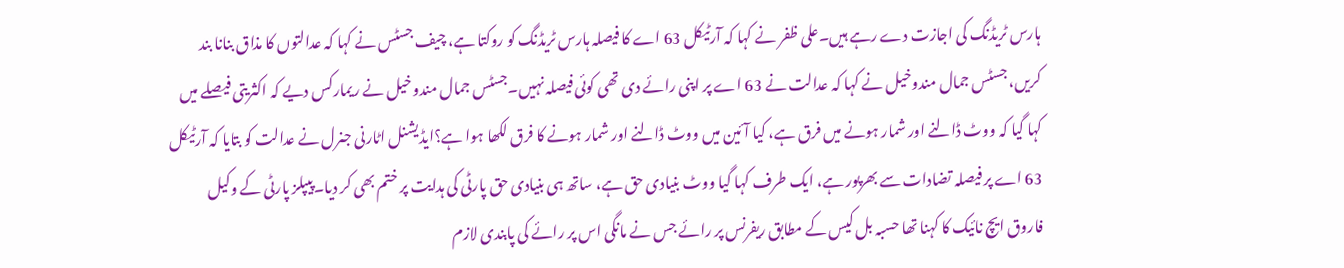ہارس ٹریڈنگ کی اجازت دے رہے ہیں۔علی ظفر نے کہا کہ آرٹیکل 63 اے کا فیصلہ ہارس ٹریڈنگ کو روکتا ہے، چیف جسٹس نے کہا کہ عدالتوں کا مذاق بنانا بند کریں، جسٹس جمال مندوخیل نے کہا کہ عدالت نے 63 اے پر اپنی رائے دی تھی کوئی فیصلہ نہیں۔جسٹس جمال مندوخیل نے ریمارکس دیے کہ اکثریتی فیصلے میں کہا گیا کہ ووٹ ڈالنے اور شمار ہونے میں فرق ہے، کیا آئین میں ووٹ ڈالنے اور شمار ہونے کا فرق لکھا ہوا ہے؟ایڈیشنل اٹارنی جنرل نے عدالت کو بتایا کہ آرٹیکل 63 اے پر فیصلہ تضادات سے بھرپور ہے، ایک طرف کہا گیا ووٹ بنیادی حق ہے، ساتھ ہی بنیادی حق پارٹی کی ہدایت پر ختم بھی کر دیا۔پیپلز پارٹی کے وکیل فاروق ایچ نائیک کا کہنا تھا حسبہ بل کیس کے مطابق ریفرنس پر رائے جس نے مانگی اس پر رائے کی پابندی لازم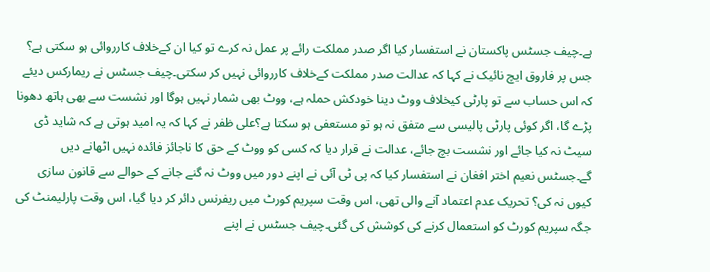ہے۔چیف جسٹس پاکستان نے استفسار کیا اگر صدر مملکت رائے پر عمل نہ کرے تو کیا ان کےخلاف کارروائی ہو سکتی ہے؟ جس پر فاروق ایچ نائیک نے کہا کہ عدالت صدر مملکت کےخلاف کارروائی نہیں کر سکتی۔چیف جسٹس نے ریمارکس دیئے کہ اس حساب سے تو پارٹی کیخلاف ووٹ دینا خودکش حملہ ہے، ووٹ بھی شمار نہیں ہوگا اور نشست سے بھی ہاتھ دھونا پڑے گا، اگر کوئی پارٹی پالیسی سے متفق نہ ہو تو مستعفی ہو سکتا ہے؟علی ظفر نے کہا کہ یہ امید ہوتی ہے کہ شاید ڈی سیٹ نہ کیا جائے اور نشست بچ جائے، عدالت نے قرار دیا کہ کسی کو ووٹ کے حق کا ناجائز فائدہ نہیں اٹھانے دیں گے۔جسٹس نعیم اختر افغان نے استفسار کیا کہ پی ٹی آئی نے اپنے دور میں ووٹ نہ گنے جانے کے حوالے سے قانون سازی کیوں نہ کی؟ تحریک عدم اعتماد آنے والی تھی، اس وقت سپریم کورٹ میں ریفرنس دائر کر دیا گیا، اس وقت پارلیمنٹ کی جگہ سپریم کورٹ کو استعمال کرنے کی کوشش کی گئی۔چیف جسٹس نے اپنے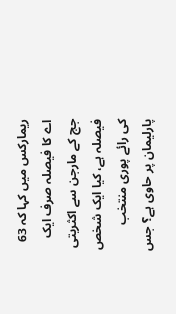ریمارکس میں کہا کہ 63 اے کا فیصلہ صرف ایک جج کے مارجن سے اکثریتی فیصلہ ہے، کیا ایک شخص کی رائے پوری منتخب پارلیمان پر حاوی ہے؟ جس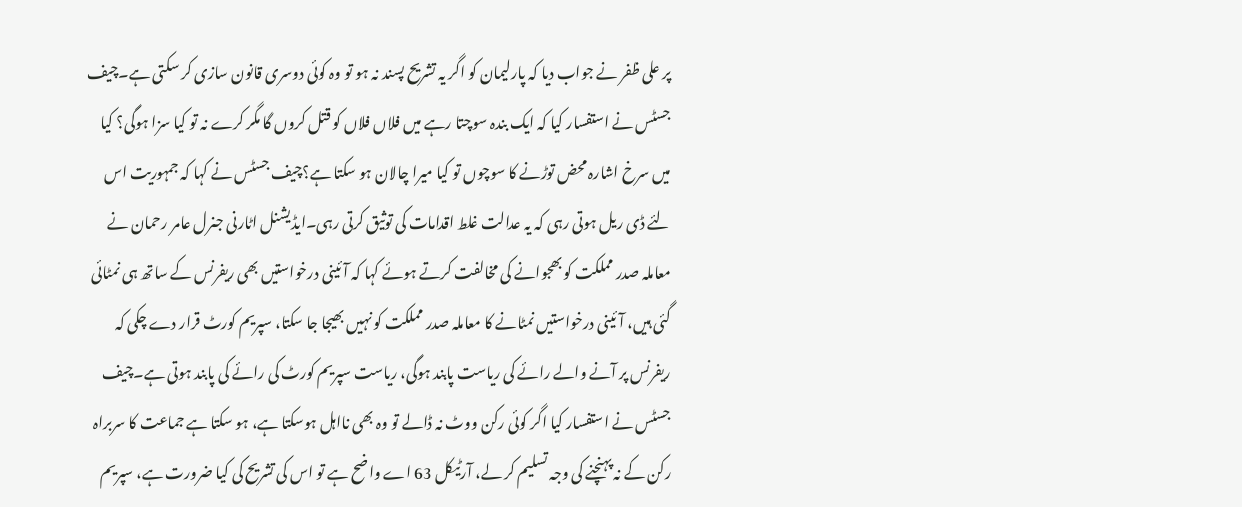پر علی ظفر نے جواب دیا کہ پارلیمان کو اگر یہ تشریح پسند نہ ہو تو وہ کوئی دوسری قانون سازی کر سکتی ہے۔چیف جسٹس نے استفسار کیا کہ ایک بندہ سوچتا رہے میں فلاں فلاں کو قتل کروں گا مگر کرے نہ تو کیا سزا ہوگی؟ کیا میں سرخ اشارہ محض توڑنے کا سوچوں تو کیا میرا چالان ہو سکتا ہے؟چیف جسٹس نے کہا کہ جمہوریت اس لئے ڈی ریل ہوتی رہی کہ یہ عدالت غلط اقدامات کی توثیق کرتی رہی۔ایڈیشنل اٹارنی جنرل عامر رحمان نے معاملہ صدر مملکت کو بھجوانے کی مخالفت کرتے ہوئے کہا کہ آئینی درخواستیں بھی ریفرنس کے ساتھ ہی نمٹائی گئی ہیں، آئینی درخواستیں نمٹانے کا معاملہ صدر مملکت کو نہیں بھیجا جا سکتا، سپریم کورٹ قرار دے چکی کہ ریفرنس پر آنے والے رائے کی ریاست پابند ہوگی، ریاست سپریم کورٹ کی رائے کی پابند ہوتی ہے۔چیف جسٹس نے استفسار کیا اگر کوئی رکن ووٹ نہ ڈالے تو وہ بھی نااہل ہوسکتا ہے، ہو سکتا ہے جماعت کا سربراہ رکن کے نہ پہنچنے کی وجہ تسلیم کر لے، آرٹیکل 63 اے واضح ہے تو اس کی تشریح کی کیا ضرورت ہے، سپریم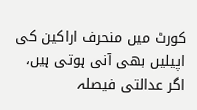کورٹ میں منحرف اراکین کی اپیلیں بھی آنی ہوتی ہیں، اگر عدالتی فیصلہ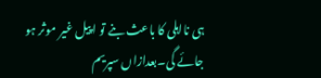ہی نااہلی کا باعث بنے تو اپیل غیر موثر ہو جائے گی۔بعدازاں سپریم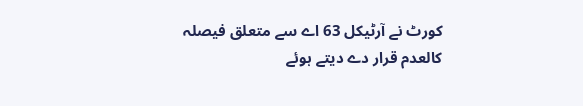کورٹ نے آرٹیکل 63 اے سے متعلق فیصلہ کالعدم قرار دے دیتے ہوئے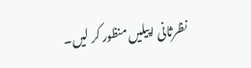نظرثانی اپیلیں منظور کر لیں۔